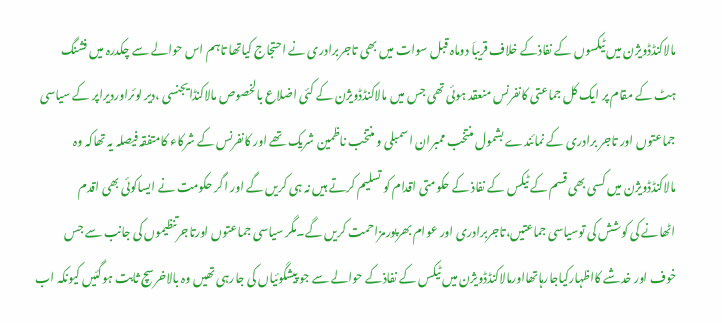مالاکنڈڈویژن میں ٹیکسوں کے نفاذکے خلاف قریباَ دوماہ قبل سوات میں بھی تاجربرادری نے احتجاج کیاتھا تاہم اس حوالے سے چکدرہ میں فشنگ ہٹ کے مقام پر ایک کل جماعتی کانفرنس منعقد ہوئی تھی جس میں مالاکنڈڈویژن کے کئی اضلاع بالخصوص مالاکنڈایجنسی ،دیر لوئراوردیراپر کے سیاسی جماعتوں اور تاجر برادری کے نمائندے بشمول منتخب ممبران اسمبلی و منتخب ناظمین شریک تھے اور کانفرنس کے شرکاء کامتفقہ فیصلہ یہ تھاکہ وہ مالاکنڈڈویژن میں کسی بھی قسم کے ٹیکس کے نفاذ کے حکومتی اقدام کو تسلیم کرتے ہیں نہ ہی کریں گے اور اگر حکومت نے ایساکوئی بھی اقدم اٹھانے کی کوشش کی توسیاسی جماعتیں،تاجربرادری اور عوام بھرپورمزاحمت کریں گے۔مگر سیاسی جماعتوں اورتاجرتنظیموں کی جانب سے جس خوف اور خدشے کااظہارکیاجارہاتھااورمالاکنڈڈویژن میں ٹیکس کے نفاذکے حوالے سے جو پیشگوئیاں کی جارہی تھیں وہ بالاخرسچ ثابت ہوگئیں کیونکہ اب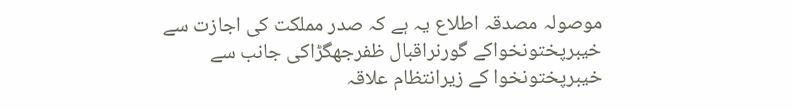موصولہ مصدقہ اطلاع یہ ہے کہ صدر مملکت کی اجازت سے خیبرپختونخواکے گورنراقبال ظفرجھگڑاکی جانب سے خیبرپختونخوا کے زیرانتظام علاقہ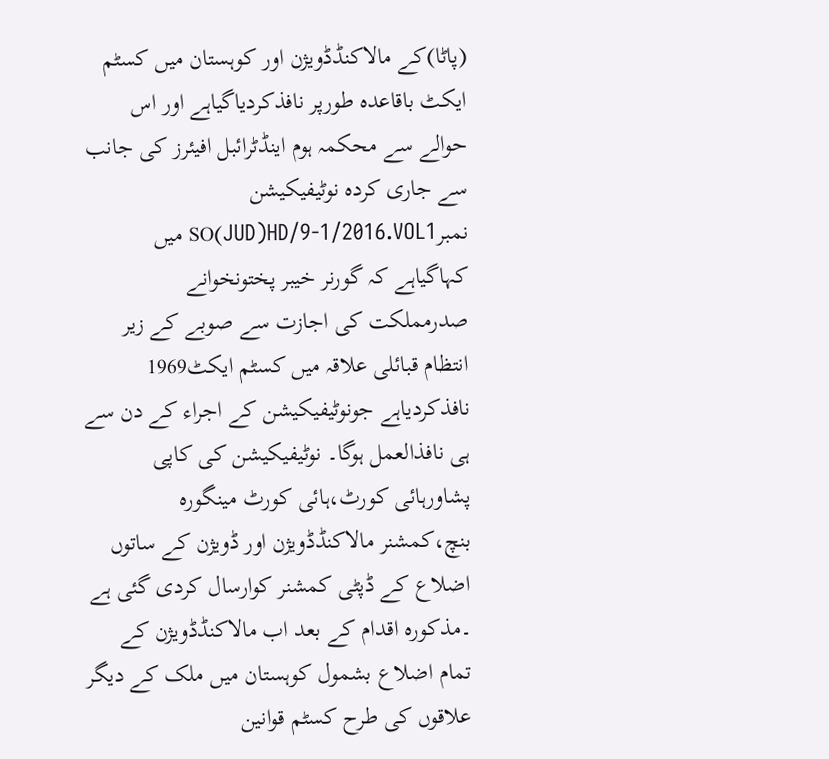(پاٹا)کے مالاکنڈڈویژن اور کوہستان میں کسٹم ایکٹ باقاعدہ طورپر نافذکردیاگیاہے اور اس حوالے سے محکمہ ہوم اینڈٹرائبل افیئرز کی جانب سے جاری کردہ نوٹیفیکیشن نمبرSO(JUD)HD/9-1/2016.VOL1 میں کہاگیاہے کہ گورنر خیبر پختونخوانے صدرمملکت کی اجازت سے صوبے کے زیر انتظام قبائلی علاقہ میں کسٹم ایکٹ1969 نافذکردیاہے جونوٹیفیکیشن کے اجراء کے دن سے ہی نافذالعمل ہوگا۔ نوٹیفیکیشن کی کاپی پشاورہائی کورٹ،ہائی کورٹ مینگورہ بنچ،کمشنر مالاکنڈڈویژن اور ڈویژن کے ساتوں اضلاع کے ڈپٹی کمشنر کوارسال کردی گئی ہے ۔مذکورہ اقدام کے بعد اب مالاکنڈڈویژن کے تمام اضلاع بشمول کوہستان میں ملک کے دیگر علاقوں کی طرح کسٹم قوانین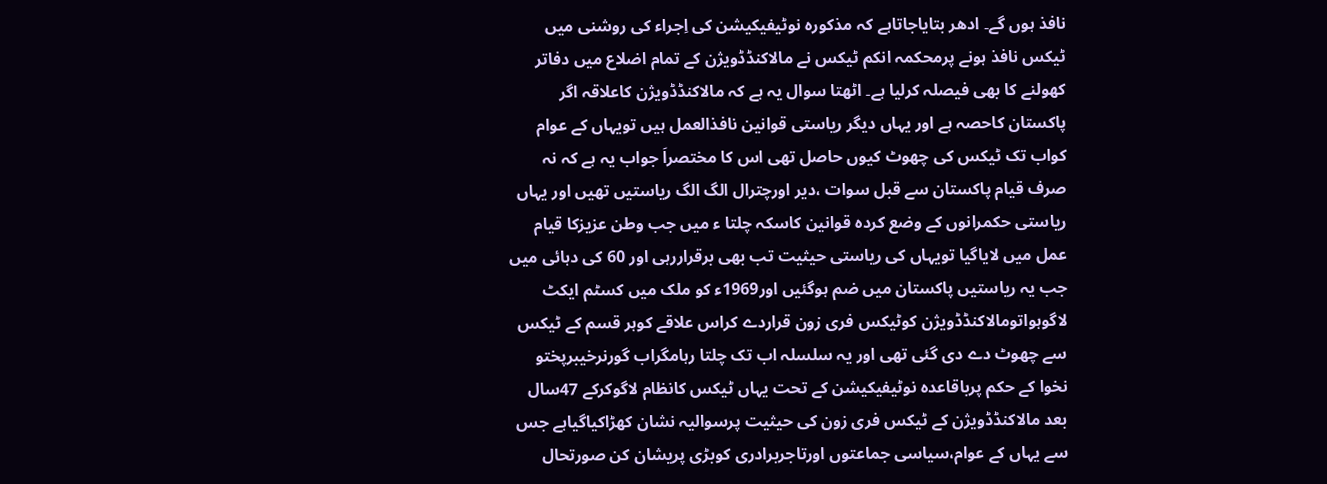نافذ ہوں گے۔ ادھر بتایاجاتاہے کہ مذکورہ نوٹیفیکیشن کی اِجراء کی روشنی میں ٹیکس نافذ ہونے پرمحکمہ انکم ٹیکس نے مالاکنڈڈویژن کے تمام اضلاع میں دفاتر کھولنے کا بھی فیصلہ کرلیا ہے۔ اٹھتا سوال یہ ہے کہ مالاکنڈڈویژن کاعلاقہ اگر پاکستان کاحصہ ہے اور یہاں دیگر ریاستی قوانین نافذالعمل ہیں تویہاں کے عوام کواب تک ٹیکس کی چھوٹ کیوں حاصل تھی اس کا مختصراَ جواب یہ ہے کہ نہ صرف قیام پاکستان سے قبل سوات ،دیر اورچترال الگ الگ ریاستیں تھیں اور یہاں ریاستی حکمرانوں کے وضع کردہ قوانین کاسکہ چلتا ء میں جب وطن عزیزکا قیام عمل میں لایاگیا تویہاں کی ریاستی حیثیت تب بھی برقراررہی اور 60 کی دہائی میں جب یہ ریاستیں پاکستان میں ضم ہوگئیں اور1969ء کو ملک میں کسٹم ایکٹ لاگوہواتومالاکنڈڈویژن کوٹیکس فری زون قراردے کراس علاقے کوہر قسم کے ٹیکس سے چھوٹ دے دی گئی تھی اور یہ سلسلہ اب تک چلتا رہامگراب گورنرخیبرپختو نخوا کے حکم پرباقاعدہ نوٹیفیکیشن کے تحت یہاں ٹیکس کانظام لاگوکرکے 47سال بعد مالاکنڈڈویژن کے ٹیکس فری زون کی حیثیت پرسوالیہ نشان کھڑاکیاگیاہے جس سے یہاں کے عوام،سیاسی جماعتوں اورتاجربرادری کوبڑی پریشان کن صورتحال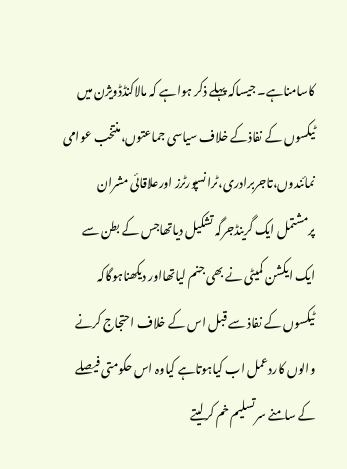کاسامناہے۔ جیساکہ پہلے ذکر ہواہے کہ مالاکنڈڈویژن میں ٹیکسوں کے نفاذکے خلاف سیاسی جماعتوں،منتخب عوامی نمائندوں،تاجربرادری،ٹرانسپورٹرز اورعلاقائی مشران پرمشتمل ایک گرینڈجرگہ تشکیل دیاتھاجس کے بطن سے ایک ایکشن کمیٹی نے بھی جنم لیاتھااور دیکھناہوگاکہ ٹیکسوں کے نفاذ سے قبل اس کے خلاف احتجاج کرنے والوں کاردعمل اب کیاہوتاہے کیاوہ اس حکومتی فیصلے کے سامنے سرتسلیم خم کرلیتے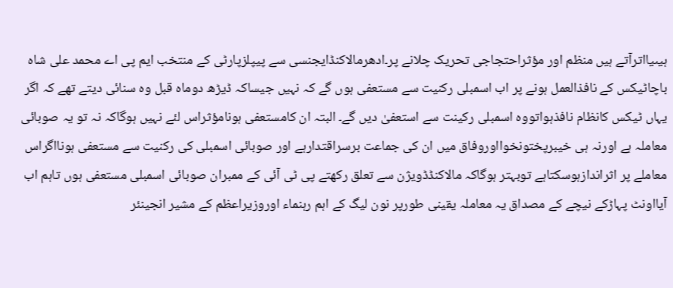ہیںیااترآتے ہیں منظم اور مؤثراحتجاجی تحریک چلانے پر۔ادھرمالاکنڈایجنسی سے پیپلزپارٹی کے منتخب ایم پی اے محمد علی شاہ باچاٹیکس کے نافذالعمل ہونے پر اب اسمبلی رکنیت سے مستعفی ہوں گے کہ نہیں جیساکہ ڈیڑھ دوماہ قبل وہ سنائی دیتے تھے کہ اگر یہاں ٹیکس کانظام نافذہواتووہ اسمبلی رکینت سے استعفیٰ دیں گے۔ البتہ ان کامستعفی ہونامؤثراس لئے نہیں ہوگاکہ نہ تو یہ صوبائی معاملہ ہے اورنہ ہی خیبرپختونخوااوروفاق میں ان کی جماعت برسراقتدارہے اور صوبائی اسمبلی کی رکنیت سے مستعفی ہونااگراس معاملے پر اثراندازہوسکتاہے توبہتر ہوگاکہ مالاکنڈڈویژن سے تعلق رکھتے پی ٹی آئی کے ممبران صوبائی اسمبلی مستعفی ہوں تاہم اب آیااونٹ پہاڑکے نیچے کے مصداق یہ معاملہ یقینی طورپر نون لیگ کے اہم رہنماء اوروزیراعظم کے مشیر انجینئر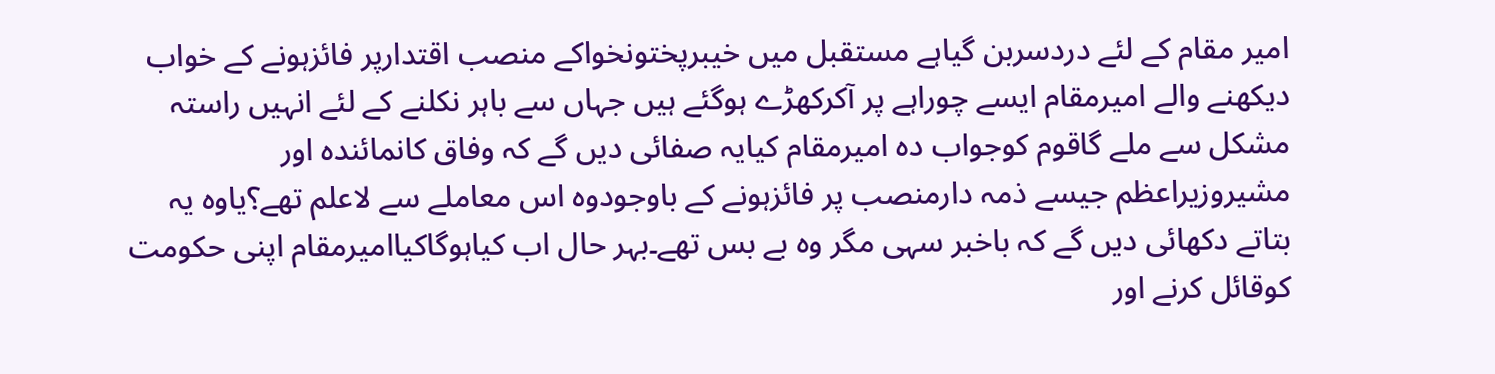امیر مقام کے لئے دردسربن گیاہے مستقبل میں خیبرپختونخواکے منصب اقتدارپر فائزہونے کے خواب دیکھنے والے امیرمقام ایسے چوراہے پر آکرکھڑے ہوگئے ہیں جہاں سے باہر نکلنے کے لئے انہیں راستہ مشکل سے ملے گاقوم کوجواب دہ امیرمقام کیایہ صفائی دیں گے کہ وفاق کانمائندہ اور مشیروزیراعظم جیسے ذمہ دارمنصب پر فائزہونے کے باوجودوہ اس معاملے سے لاعلم تھے؟یاوہ یہ بتاتے دکھائی دیں گے کہ باخبر سہی مگر وہ بے بس تھے۔بہر حال اب کیاہوگاکیاامیرمقام اپنی حکومت کوقائل کرنے اور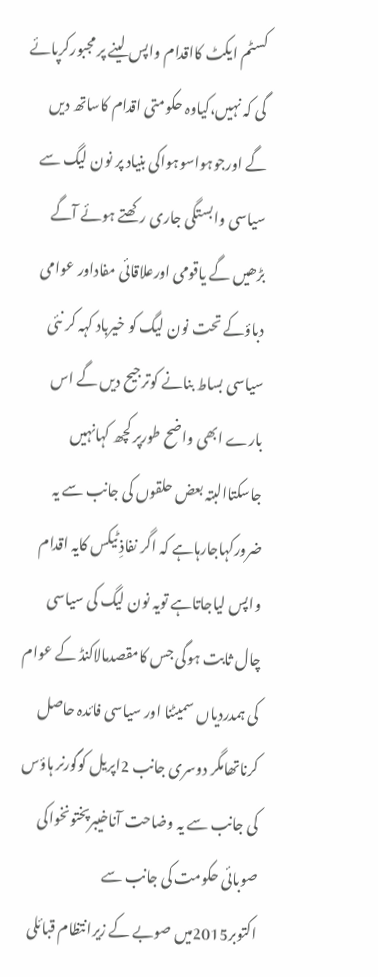کسٹم ایکٹ کااقدام واپس لینے پر مجبورکرپائے گی کہ نہیں،کیاوہ حکومتی اقدام کاساتھ دیں گے اورجوہواسوہواکی بنیاد پر نون لیگ سے سیاسی وابستگی جاری رکھتے ہوئے آگے بڑھیں گے یاقومی اورعلاقائی مفاداور عوامی دباؤکے تحت نون لیگ کو خیرباد کہہ کر نئی سیاسی بساط بنانے کوترجیح دیں گے اس بارے ابھی واضح طورپر کچھ کہانہیں جاسکتاالبتہ بعض حلقوں کی جانب سے یہ ضرورکہاجارہاہے کہ اگر نفاذِ ٹیکس کایہ اقدام واپس لیاجاتاہے تویہ نون لیگ کی سیاسی چال ثابت ہوگی جس کامقصدمالاکنڈ کے عوام کی ہمدردیاں سمیٹنا اور سیاسی فائدہ حاصل کرناتھامگر دوسری جانب 2اپریل کوگورنر ہاؤس کی جانب سے یہ وضاحت آناخیبرپختونخواکی صوبائی حکومت کی جانب سے اکتوبر2015میں صوبے کے زیرانتظام قبائلی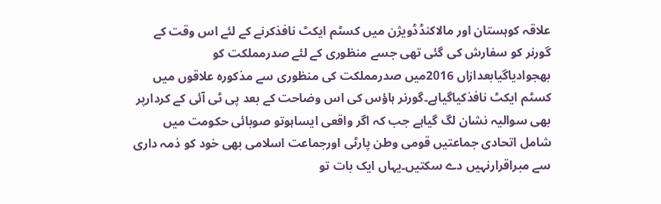علاقہ کوہستان اور مالاکنڈڈویژن میں کسٹم ایکٹ نافذکرنے کے لئے اس وقت کے گورنر کو سفارش کی گئی تھی جسے منظوری کے لئے صدرمملکت کو بھجوادیاگیابعدازاں 2016میں صدرمملکت کی منظوری سے مذکورہ علاقوں میں کسٹم ایکٹ نافذکیاگیاہے۔گورنر ہاؤس کی اس وضاحت کے بعد پی ٹی آئی کے کردارپر بھی سوالیہ نشان لگ گیاہے جب کہ اگر واقعی ایساہوتو صوبائی حکومت میں شامل اتحادی جماعتیں قومی وطن پارٹی اورجماعت اسلامی بھی خود کو ذمہ داری سے مبراقرارنہیں دے سکتیں۔یہاں ایک بات تو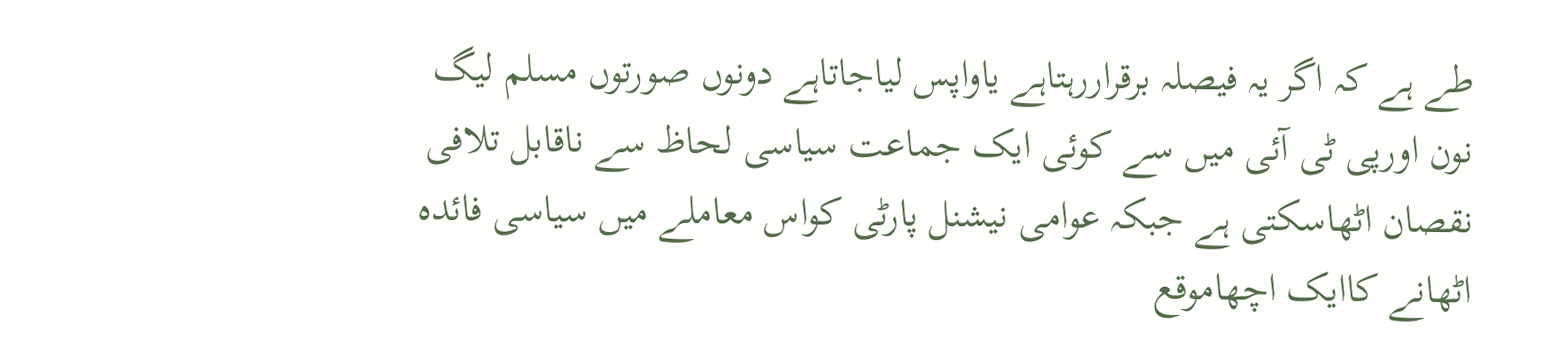طے ہے کہ اگر یہ فیصلہ برقراررہتاہے یاواپس لیاجاتاہے دونوں صورتوں مسلم لیگ نون اورپی ٹی آئی میں سے کوئی ایک جماعت سیاسی لحاظ سے ناقابل تلافی نقصان اٹھاسکتی ہے جبکہ عوامی نیشنل پارٹی کواس معاملے میں سیاسی فائدہ اٹھانے کاایک اچھاموقع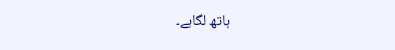ہاتھ لگاہے۔